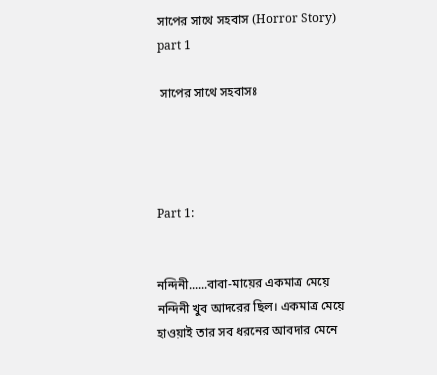সাপের সাথে সহবাস (Horror Story) part 1

 সাপের সাথে সহবাসঃ




Part 1:


নন্দিনী......বাবা-মায়ের একমাত্র মেয়ে নন্দিনী খুব আদরের ছিল। একমাত্র মেয়ে হাওয়াই তার সব ধরনের আবদার মেনে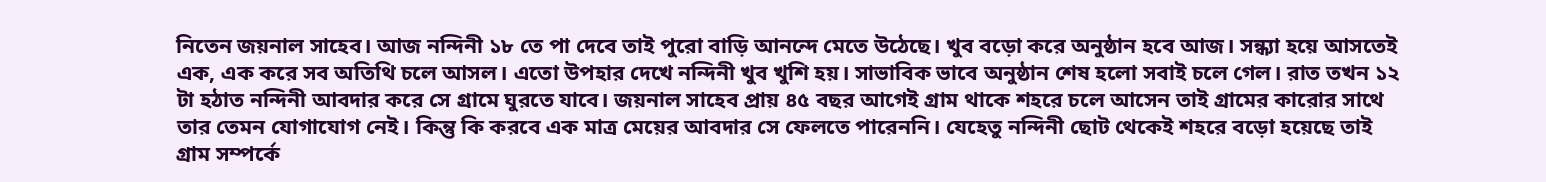নিতেন জয়নাল সাহেব। আজ নন্দিনী ১৮ তে পা দেবে তাই পুরো বাড়ি আনন্দে মেতে উঠেছে। খুব বড়ো করে অনুষ্ঠান হবে আজ। সন্ধ্যা হয়ে আসতেই এক, এক করে সব অতিথি চলে আসল। এতো উপহার দেখে নন্দিনী খুব খুশি হয়। সাভাবিক ভাবে অনুষ্ঠান শেষ হলো সবাই চলে গেল। রাত তখন ১২ টা হঠাত নন্দিনী আবদার করে সে গ্রামে ঘুরতে যাবে। জয়নাল সাহেব প্রায় ৪৫ বছর আগেই গ্রাম থাকে শহরে চলে আসেন তাই গ্রামের কারোর সাথে তার তেমন যোগাযোগ নেই। কিন্তু কি করবে এক মাত্র মেয়ের আবদার সে ফেলতে পারেননি। যেহেতু নন্দিনী ছোট থেকেই শহরে বড়ো হয়েছে তাই গ্রাম সম্পর্কে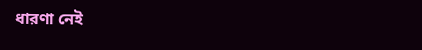ধারণা নেই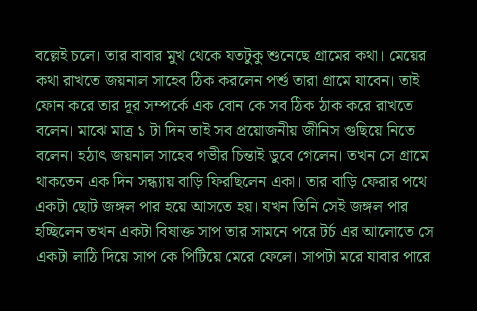বল্লেই চলে। তার বাবার মুখ থেকে যতটুকু শুনেছে গ্রামের কথা। মেয়ের কথা রাখতে জয়নাল সাহেব ঠিক করলেন পর্শু তারা গ্রামে যাবেন। তাই ফোন করে তার দূর সম্পর্কে এক বোন কে সব ঠিক ঠাক করে রাখতে বলেন। মাঝে মাত্র ১ টা দিন তাই সব প্রয়োজনীয় জীনিস গুছিয়ে নিতে বলেন। হঠাৎ জয়নাল সাহেব গভীর চিন্তাই ডুবে গেলেন। তখন সে গ্রামে থাকতেন এক দিন সন্ধ্যায় বাড়ি ফিরছিলেন একা। তার বাড়ি ফেরার পথে একটা ছোট জঙ্গল পার হয়ে আসতে হয়। যখন তিনি সেই জঙ্গল পার হচ্ছিলেন তখন একটা বিষাক্ত সাপ তার সামনে পরে টর্চ এর আলোতে সে একটা লাঠি দিয়ে সাপ কে পিটিয়ে মেরে ফেলে। সাপটা মরে যাবার পারে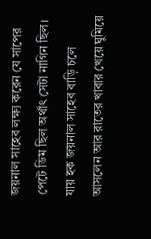জয়নাল সাহেব লক্ষ্য করেন যে সাপের পেটে ডিম ছিল অর্থাৎ সেটা নাগিন ছিল। যায় হক জয়নাল সাহেব বাড়ি চলে আসলেন আর রাতের খাবার খেয়ে ঘুমিয়ে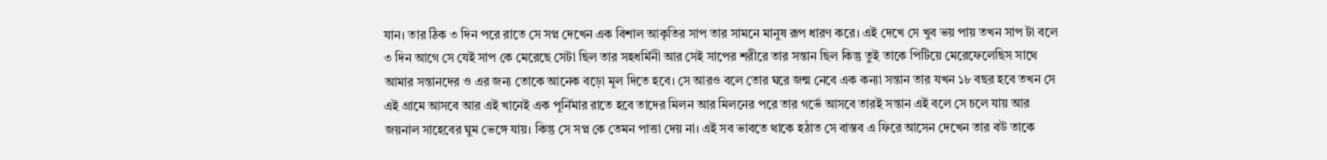যান। তার ঠিক ৩ দিন পরে রাতে সে সপ্ন দেখেন এক বিশাল আকৃতির সাপ তার সামনে মানুষ রূপ ধারণ করে। এই দেখে সে খুব ভয় পায় তখন সাপ টা বলে ৩ দিন আগে সে যেই সাপ কে মেরেছে সেটা ছিল তার সহধর্মিনী আর সেই সাপের শরীরে তার সন্তান ছিল কিন্তু তুই তাকে পিটিয়ে মেরেফেলেছিস সাথে আমার সন্তানদের ও এর জন্য তোকে আনেক বড়ো মূল দিতে হবে। সে আরও বলে তোর ঘরে জন্ম নেবে এক কন্যা সন্তান তার যখন ১৮ বছর হবে তখন সে এই গ্রামে আসবে আর এই খানেই এক পূর্নিমার রাতে হবে তাদের মিলন আর মিলনের পরে তার গর্ভে আসবে তারই সন্তান এই বলে সে চলে যায় আর জয়নাল সাহেবের ঘুম ভেঙ্গে যায়। কিন্তু সে সপ্ন কে তেমন পাত্তা দেয় না। এই সব ভাবতে থাকে হঠাত সে বাস্তব এ ফিরে আসেন দেখেন তার বউ তাকে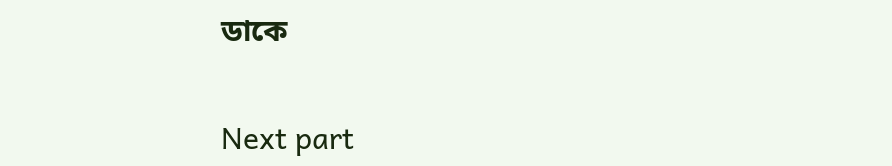ডাকে


Next part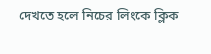দেখতে হলে নিচের লিংকে ক্লিক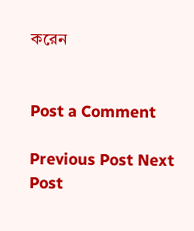করেন


Post a Comment

Previous Post Next Post